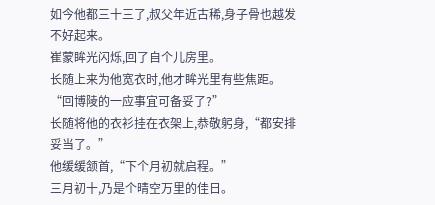如今他都三十三了,叔父年近古稀,身子骨也越发不好起来。
崔蒙眸光闪烁,回了自个儿房里。
长随上来为他宽衣时,他才眸光里有些焦距。
“回博陵的一应事宜可备妥了?”
长随将他的衣衫挂在衣架上,恭敬躬身,“都安排妥当了。”
他缓缓颔首,“下个月初就启程。”
三月初十,乃是个晴空万里的佳日。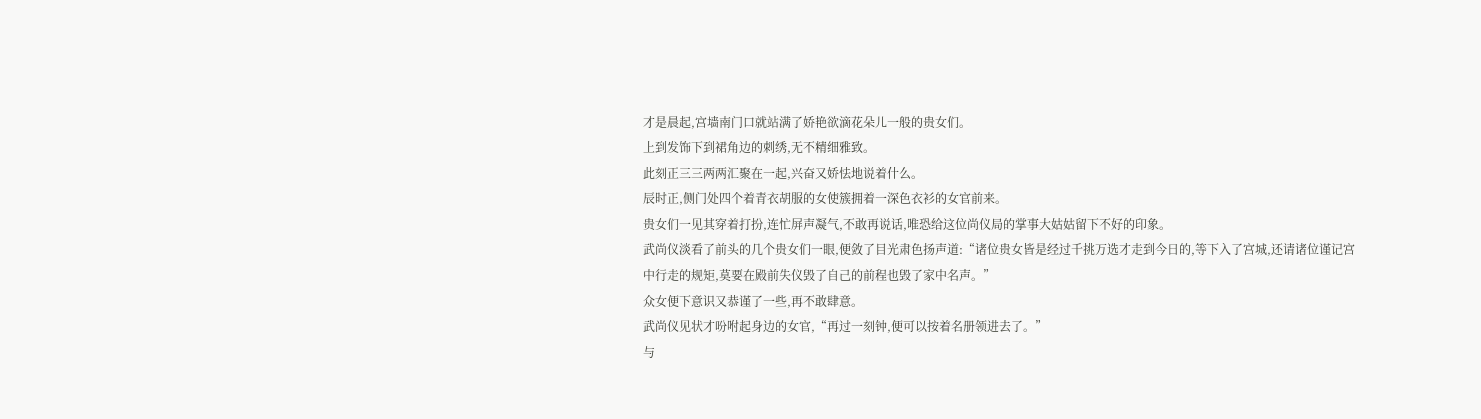才是晨起,宫墙南门口就站满了娇艳欲滴花朵儿一般的贵女们。
上到发饰下到裙角边的刺绣,无不精细雅致。
此刻正三三两两汇聚在一起,兴奋又娇怯地说着什么。
辰时正,侧门处四个着青衣胡服的女使簇拥着一深色衣衫的女官前来。
贵女们一见其穿着打扮,连忙屏声凝气,不敢再说话,唯恐给这位尚仪局的掌事大姑姑留下不好的印象。
武尚仪淡看了前头的几个贵女们一眼,便敛了目光肃色扬声道:“诸位贵女皆是经过千挑万选才走到今日的,等下入了宫城,还请诸位谨记宫中行走的规矩,莫要在殿前失仪毁了自己的前程也毁了家中名声。”
众女便下意识又恭谨了一些,再不敢肆意。
武尚仪见状才吩咐起身边的女官,“再过一刻钟,便可以按着名册领进去了。”
与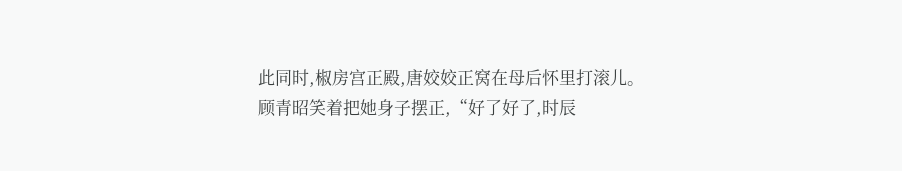此同时,椒房宫正殿,唐姣姣正窝在母后怀里打滚儿。
顾青昭笑着把她身子摆正,“好了好了,时辰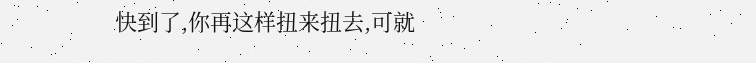快到了,你再这样扭来扭去,可就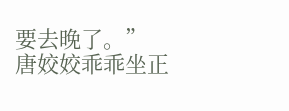要去晚了。”
唐姣姣乖乖坐正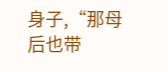身子,“那母后也带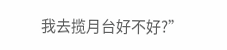我去揽月台好不好?”